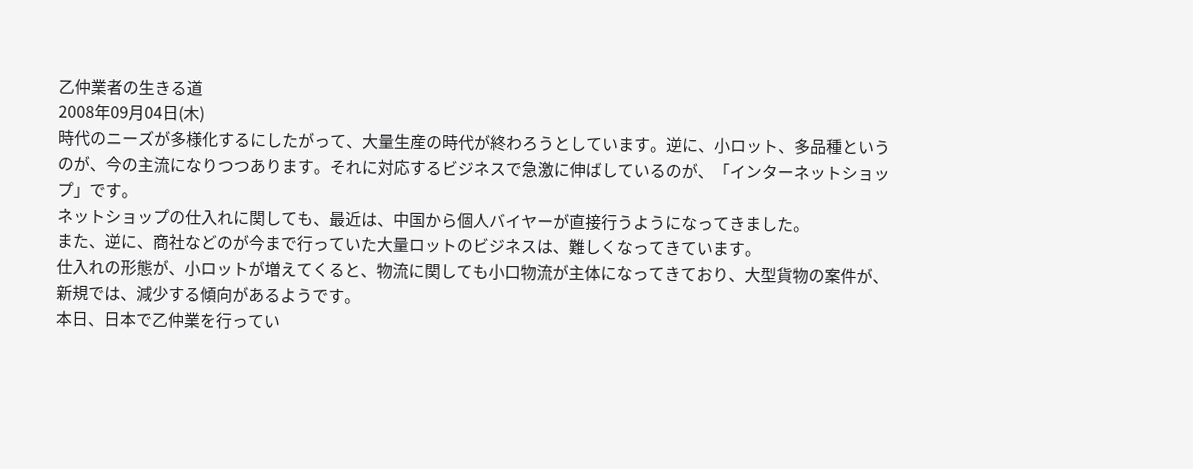乙仲業者の生きる道
2008年09月04日(木)
時代のニーズが多様化するにしたがって、大量生産の時代が終わろうとしています。逆に、小ロット、多品種というのが、今の主流になりつつあります。それに対応するビジネスで急激に伸ばしているのが、「インターネットショップ」です。
ネットショップの仕入れに関しても、最近は、中国から個人バイヤーが直接行うようになってきました。
また、逆に、商社などのが今まで行っていた大量ロットのビジネスは、難しくなってきています。
仕入れの形態が、小ロットが増えてくると、物流に関しても小口物流が主体になってきており、大型貨物の案件が、新規では、減少する傾向があるようです。
本日、日本で乙仲業を行ってい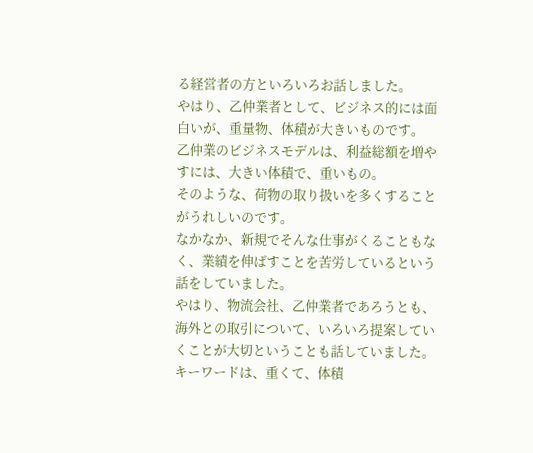る経営者の方といろいろお話しました。
やはり、乙仲業者として、ビジネス的には面白いが、重量物、体積が大きいものです。
乙仲業のビジネスモデルは、利益総額を増やすには、大きい体積で、重いもの。
そのような、荷物の取り扱いを多くすることがうれしいのです。
なかなか、新規でそんな仕事がくることもなく、業績を伸ばすことを苦労しているという話をしていました。
やはり、物流会社、乙仲業者であろうとも、海外との取引について、いろいろ提案していくことが大切ということも話していました。
キーワードは、重くて、体積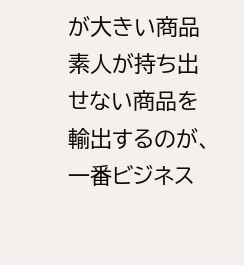が大きい商品 素人が持ち出せない商品を輸出するのが、一番ビジネス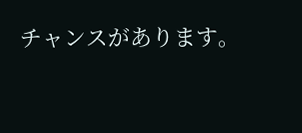チャンスがあります。